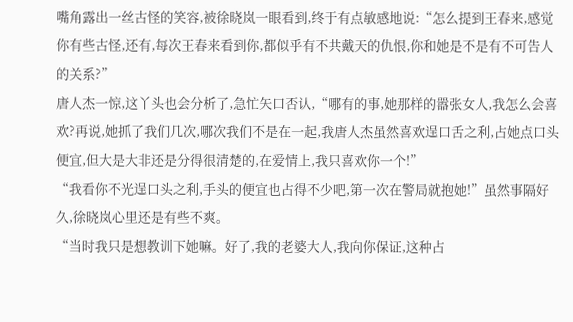嘴角露出一丝古怪的笑容,被徐晓岚一眼看到,终于有点敏感地说:“怎么提到王春来,感觉你有些古怪,还有,每次王春来看到你,都似乎有不共戴天的仇恨,你和她是不是有不可告人的关系?”
唐人杰一惊,这丫头也会分析了,急忙矢口否认,“哪有的事,她那样的嚣张女人,我怎么会喜欢?再说,她抓了我们几次,哪次我们不是在一起,我唐人杰虽然喜欢逞口舌之利,占她点口头便宜,但大是大非还是分得很清楚的,在爱情上,我只喜欢你一个!”
“我看你不光逞口头之利,手头的便宜也占得不少吧,第一次在警局就抱她!”虽然事隔好久,徐晓岚心里还是有些不爽。
“当时我只是想教训下她嘛。好了,我的老婆大人,我向你保证,这种占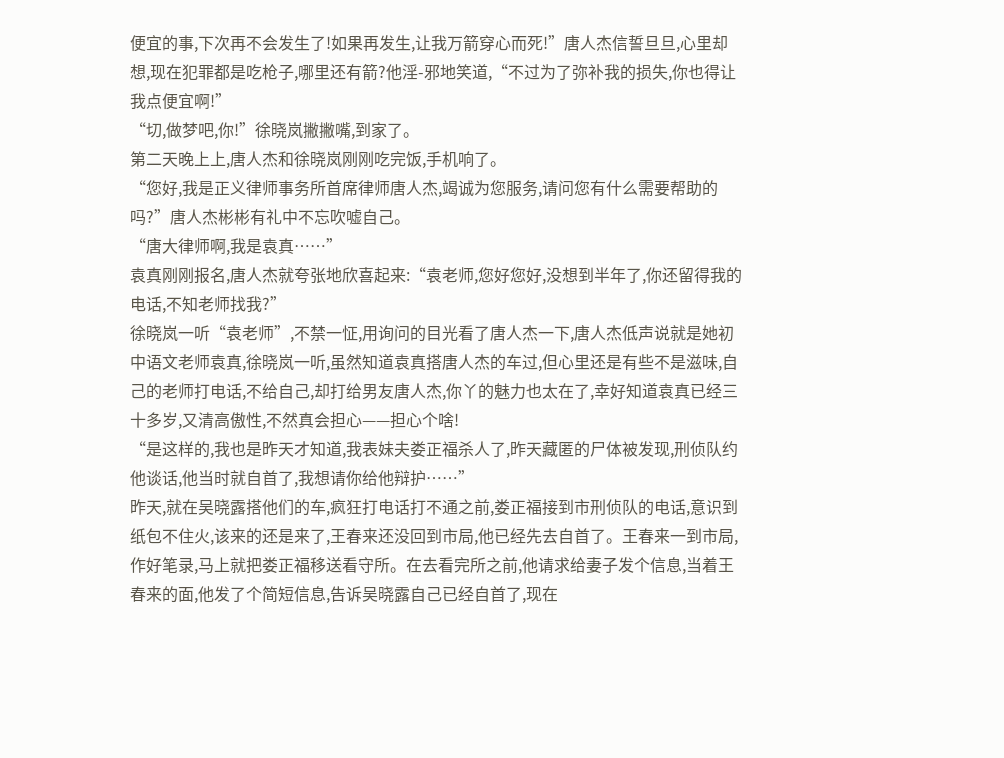便宜的事,下次再不会发生了!如果再发生,让我万箭穿心而死!”唐人杰信誓旦旦,心里却想,现在犯罪都是吃枪子,哪里还有箭?他淫-邪地笑道,“不过为了弥补我的损失,你也得让我点便宜啊!”
“切,做梦吧,你!”徐晓岚撇撇嘴,到家了。
第二天晚上上,唐人杰和徐晓岚刚刚吃完饭,手机响了。
“您好,我是正义律师事务所首席律师唐人杰,竭诚为您服务,请问您有什么需要帮助的吗?”唐人杰彬彬有礼中不忘吹嘘自己。
“唐大律师啊,我是袁真……”
袁真刚刚报名,唐人杰就夸张地欣喜起来:“袁老师,您好您好,没想到半年了,你还留得我的电话,不知老师找我?”
徐晓岚一听“袁老师”,不禁一怔,用询问的目光看了唐人杰一下,唐人杰低声说就是她初中语文老师袁真,徐晓岚一听,虽然知道袁真搭唐人杰的车过,但心里还是有些不是滋味,自己的老师打电话,不给自己,却打给男友唐人杰,你丫的魅力也太在了,幸好知道袁真已经三十多岁,又清高傲性,不然真会担心——担心个啥!
“是这样的,我也是昨天才知道,我表妹夫娄正福杀人了,昨天藏匿的尸体被发现,刑侦队约他谈话,他当时就自首了,我想请你给他辩护……”
昨天,就在吴晓露搭他们的车,疯狂打电话打不通之前,娄正福接到市刑侦队的电话,意识到纸包不住火,该来的还是来了,王春来还没回到市局,他已经先去自首了。王春来一到市局,作好笔录,马上就把娄正福移送看守所。在去看完所之前,他请求给妻子发个信息,当着王春来的面,他发了个简短信息,告诉吴晓露自己已经自首了,现在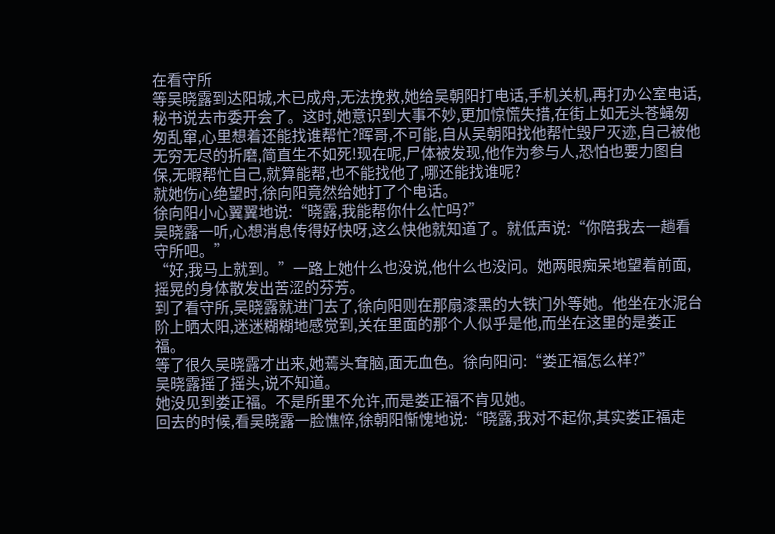在看守所
等吴晓露到达阳城,木已成舟,无法挽救,她给吴朝阳打电话,手机关机,再打办公室电话,秘书说去市委开会了。这时,她意识到大事不妙,更加惊慌失措,在街上如无头苍蝇匆匆乱窜,心里想着还能找谁帮忙?晖哥,不可能,自从吴朝阳找他帮忙毁尸灭迹,自己被他无穷无尽的折磨,简直生不如死!现在呢,尸体被发现,他作为参与人,恐怕也要力图自保,无暇帮忙自己,就算能帮,也不能找他了,哪还能找谁呢?
就她伤心绝望时,徐向阳竟然给她打了个电话。
徐向阳小心翼翼地说:“晓露,我能帮你什么忙吗?”
吴晓露一听,心想消息传得好快呀,这么快他就知道了。就低声说:“你陪我去一趟看守所吧。”
“好,我马上就到。”一路上她什么也没说,他什么也没问。她两眼痴呆地望着前面,摇晃的身体散发出苦涩的芬芳。
到了看守所,吴晓露就进门去了,徐向阳则在那扇漆黑的大铁门外等她。他坐在水泥台阶上晒太阳,迷迷糊糊地感觉到,关在里面的那个人似乎是他,而坐在这里的是娄正福。
等了很久吴晓露才出来,她蔫头耷脑,面无血色。徐向阳问:“娄正福怎么样?”
吴晓露摇了摇头,说不知道。
她没见到娄正福。不是所里不允许,而是娄正福不肯见她。
回去的时候,看吴晓露一脸憔悴,徐朝阳惭愧地说:“晓露,我对不起你,其实娄正福走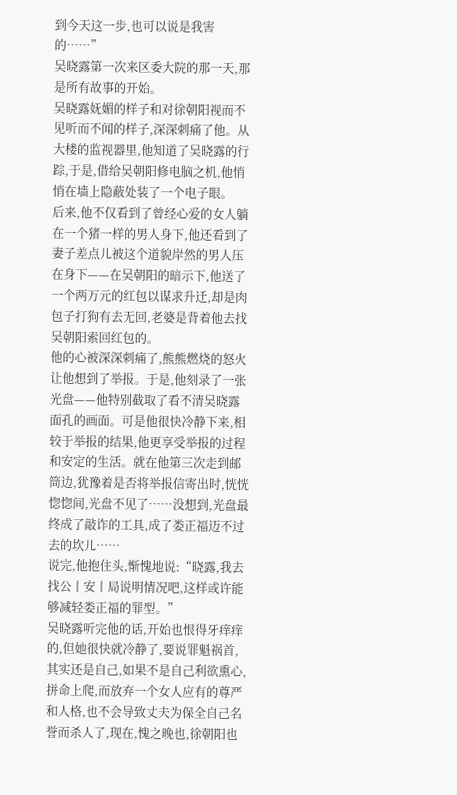到今天这一步,也可以说是我害的……”
吴晓露第一次来区委大院的那一天,那是所有故事的开始。
吴晓露妩媚的样子和对徐朝阳视而不见听而不闻的样子,深深刺痛了他。从大楼的监视器里,他知道了吴晓露的行踪,于是,借给吴朝阳修电脑之机,他悄悄在墙上隐蔽处装了一个电子眼。
后来,他不仅看到了曾经心爱的女人躺在一个猪一样的男人身下,他还看到了妻子差点儿被这个道貌岸然的男人压在身下——在吴朝阳的暗示下,他送了一个两万元的红包以谋求升迁,却是肉包子打狗有去无回,老婆是背着他去找吴朝阳索回红包的。
他的心被深深刺痛了,熊熊燃烧的怒火让他想到了举报。于是,他刻录了一张光盘——他特别截取了看不清吴晓露面孔的画面。可是他很快冷静下来,相较于举报的结果,他更享受举报的过程和安定的生活。就在他第三次走到邮筒边,犹豫着是否将举报信寄出时,恍恍惚惚间,光盘不见了……没想到,光盘最终成了敲诈的工具,成了娄正福迈不过去的坎儿……
说完,他抱住头,惭愧地说:“晓露,我去找公丨安丨局说明情况吧,这样或许能够减轻娄正福的罪型。”
吴晓露听完他的话,开始也恨得牙痒痒的,但她很快就冷静了,要说罪魁祸首,其实还是自己,如果不是自己利欲熏心,拼命上爬,而放弃一个女人应有的尊严和人格,也不会导致丈夫为保全自己名誉而杀人了,现在,愧之晚也,徐朝阳也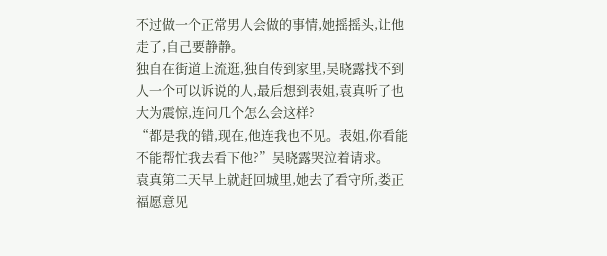不过做一个正常男人会做的事情,她摇摇头,让他走了,自己要静静。
独自在街道上流逛,独自传到家里,吴晓露找不到人一个可以诉说的人,最后想到表姐,袁真听了也大为震惊,连问几个怎么会这样?
“都是我的错,现在,他连我也不见。表姐,你看能不能帮忙我去看下他?”吴晓露哭泣着请求。
袁真第二天早上就赶回城里,她去了看守所,娄正福愿意见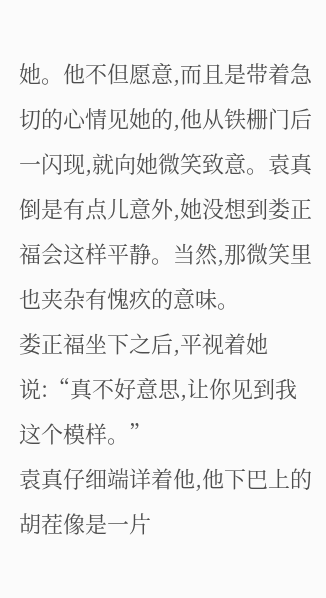她。他不但愿意,而且是带着急切的心情见她的,他从铁栅门后一闪现,就向她微笑致意。袁真倒是有点儿意外,她没想到娄正福会这样平静。当然,那微笑里也夹杂有愧疚的意味。
娄正福坐下之后,平视着她说:“真不好意思,让你见到我这个模样。”
袁真仔细端详着他,他下巴上的胡茬像是一片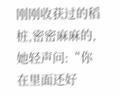刚刚收获过的稻桩,密密麻麻的,她轻声问:“你在里面还好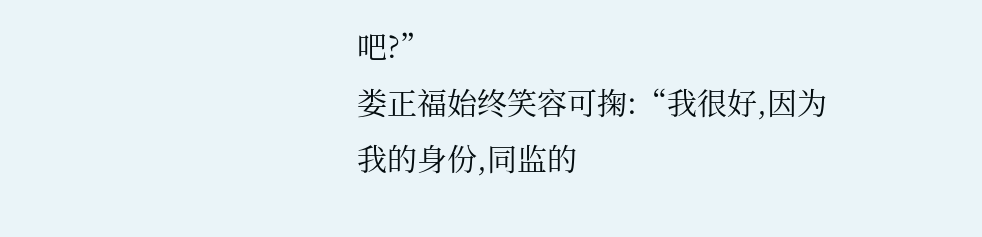吧?”
娄正福始终笑容可掬:“我很好,因为我的身份,同监的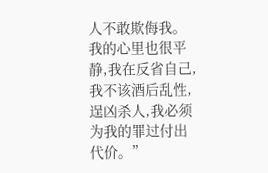人不敢欺侮我。我的心里也很平静,我在反省自己,我不该酒后乱性,逞凶杀人,我必须为我的罪过付出代价。”